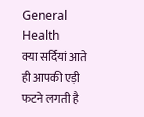General Health
क्या सर्दियां आते ही आपकी एड़ी फटने लगती है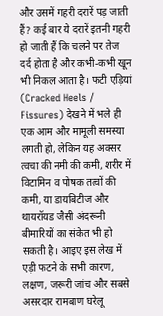और उसमें गहरी दरारें पड़ जाती हैं? कई बार ये दरारें इतनी गहरी हो जाती हैं कि चलने पर तेज दर्द होता है और कभी-कभी खून भी निकल आता है। फटी एड़ियां (Cracked Heels / Fissures) देखने में भले ही एक आम और मामूली समस्या लगती हो, लेकिन यह अक्सर त्वचा की नमी की कमी, शरीर में विटामिन व पोषक तत्वों की कमी, या डायबिटीज और थायरॉयड जैसी अंदरूनी बीमारियों का संकेत भी हो सकती है। आइए इस लेख में एड़ी फटने के सभी कारण, लक्षण, जरूरी जांच और सबसे असरदार रामबाण घरेलू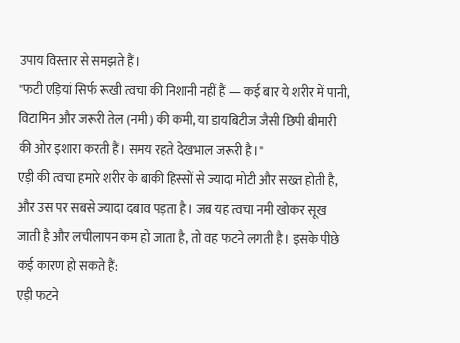उपाय विस्तार से समझते हैं।
"फटी एड़ियां सिर्फ रूखी त्वचा की निशानी नहीं हैं — कई बार ये शरीर में पानी, विटामिन और जरूरी तेल (नमी) की कमी, या डायबिटीज जैसी छिपी बीमारी की ओर इशारा करती हैं। समय रहते देखभाल जरूरी है।"
एड़ी की त्वचा हमारे शरीर के बाकी हिस्सों से ज्यादा मोटी और सख्त होती है, और उस पर सबसे ज्यादा दबाव पड़ता है। जब यह त्वचा नमी खोकर सूख जाती है और लचीलापन कम हो जाता है, तो वह फटने लगती है। इसके पीछे कई कारण हो सकते हैं:
एड़ी फटने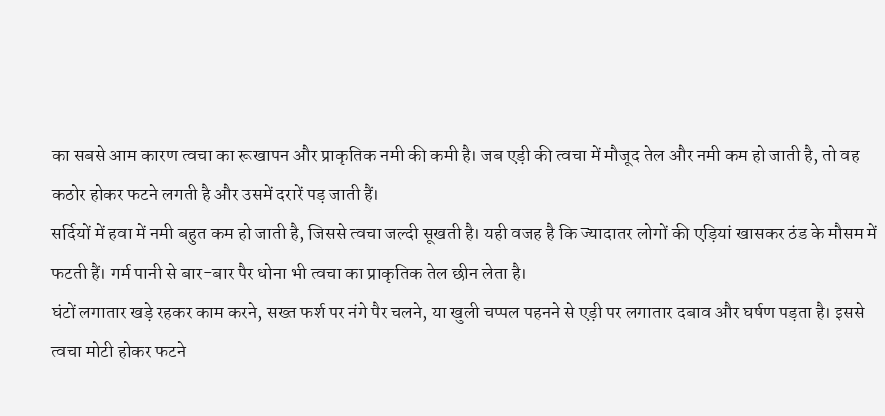का सबसे आम कारण त्वचा का रूखापन और प्राकृतिक नमी की कमी है। जब एड़ी की त्वचा में मौजूद तेल और नमी कम हो जाती है, तो वह कठोर होकर फटने लगती है और उसमें दरारें पड़ जाती हैं।
सर्दियों में हवा में नमी बहुत कम हो जाती है, जिससे त्वचा जल्दी सूखती है। यही वजह है कि ज्यादातर लोगों की एड़ियां खासकर ठंड के मौसम में फटती हैं। गर्म पानी से बार-बार पैर धोना भी त्वचा का प्राकृतिक तेल छीन लेता है।
घंटों लगातार खड़े रहकर काम करने, सख्त फर्श पर नंगे पैर चलने, या खुली चप्पल पहनने से एड़ी पर लगातार दबाव और घर्षण पड़ता है। इससे त्वचा मोटी होकर फटने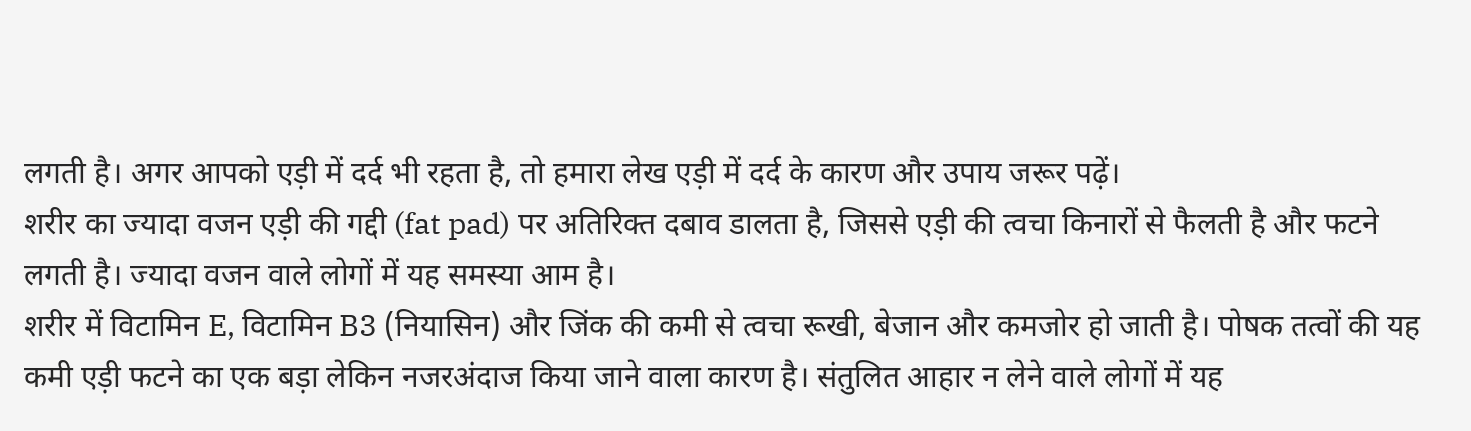लगती है। अगर आपको एड़ी में दर्द भी रहता है, तो हमारा लेख एड़ी में दर्द के कारण और उपाय जरूर पढ़ें।
शरीर का ज्यादा वजन एड़ी की गद्दी (fat pad) पर अतिरिक्त दबाव डालता है, जिससे एड़ी की त्वचा किनारों से फैलती है और फटने लगती है। ज्यादा वजन वाले लोगों में यह समस्या आम है।
शरीर में विटामिन E, विटामिन B3 (नियासिन) और जिंक की कमी से त्वचा रूखी, बेजान और कमजोर हो जाती है। पोषक तत्वों की यह कमी एड़ी फटने का एक बड़ा लेकिन नजरअंदाज किया जाने वाला कारण है। संतुलित आहार न लेने वाले लोगों में यह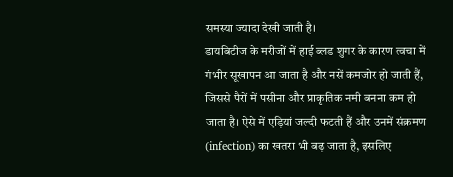समस्या ज्यादा देखी जाती है।
डायबिटीज के मरीजों में हाई ब्लड शुगर के कारण त्वचा में गंभीर सूखापन आ जाता है और नसें कमजोर हो जाती हैं, जिससे पैरों में पसीना और प्राकृतिक नमी बनना कम हो जाता है। ऐसे में एड़ियां जल्दी फटती हैं और उनमें संक्रमण (infection) का खतरा भी बढ़ जाता है, इसलिए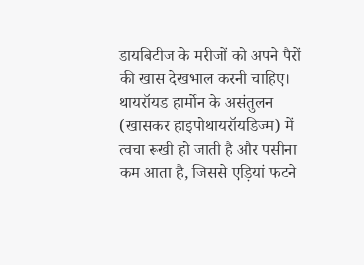डायबिटीज के मरीजों को अपने पैरों की खास देखभाल करनी चाहिए।
थायरॉयड हार्मोन के असंतुलन (खासकर हाइपोथायरॉयडिज्म) में त्वचा रूखी हो जाती है और पसीना कम आता है, जिससे एड़ियां फटने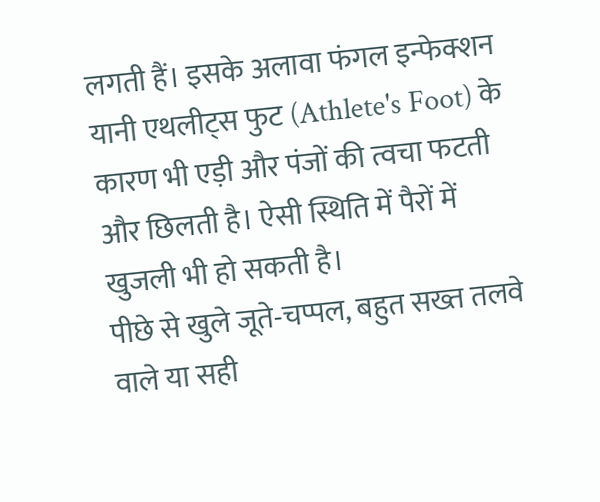लगती हैं। इसके अलावा फंगल इन्फेक्शन यानी एथलीट्स फुट (Athlete's Foot) के कारण भी एड़ी और पंजों की त्वचा फटती और छिलती है। ऐसी स्थिति में पैरों में खुजली भी हो सकती है।
पीछे से खुले जूते-चप्पल, बहुत सख्त तलवे वाले या सही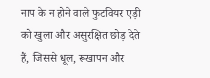नाप के न होने वाले फुटवियर एड़ी को खुला और असुरक्षित छोड़ देते हैं, जिससे धूल, रूखापन और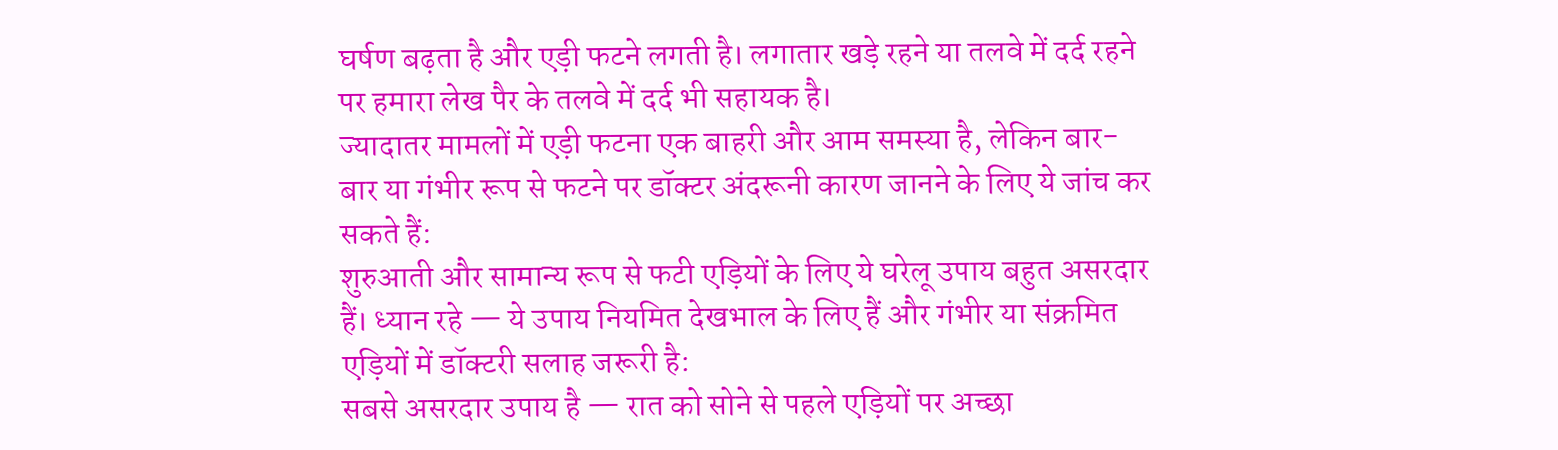घर्षण बढ़ता है और एड़ी फटने लगती है। लगातार खड़े रहने या तलवे में दर्द रहने पर हमारा लेख पैर के तलवे में दर्द भी सहायक है।
ज्यादातर मामलों में एड़ी फटना एक बाहरी और आम समस्या है, लेकिन बार-बार या गंभीर रूप से फटने पर डॉक्टर अंदरूनी कारण जानने के लिए ये जांच कर सकते हैं:
शुरुआती और सामान्य रूप से फटी एड़ियों के लिए ये घरेलू उपाय बहुत असरदार हैं। ध्यान रहे — ये उपाय नियमित देखभाल के लिए हैं और गंभीर या संक्रमित एड़ियों में डॉक्टरी सलाह जरूरी है:
सबसे असरदार उपाय है — रात को सोने से पहले एड़ियों पर अच्छा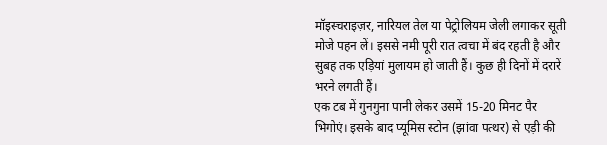मॉइस्चराइज़र, नारियल तेल या पेट्रोलियम जेली लगाकर सूती मोजे पहन लें। इससे नमी पूरी रात त्वचा में बंद रहती है और सुबह तक एड़ियां मुलायम हो जाती हैं। कुछ ही दिनों में दरारें भरने लगती हैं।
एक टब में गुनगुना पानी लेकर उसमें 15-20 मिनट पैर भिगोएं। इसके बाद प्यूमिस स्टोन (झांवा पत्थर) से एड़ी की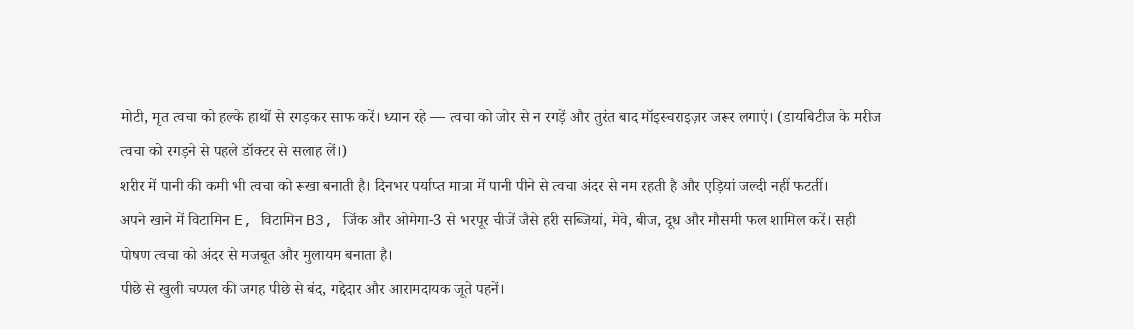मोटी, मृत त्वचा को हल्के हाथों से रगड़कर साफ करें। ध्यान रहे — त्वचा को जोर से न रगड़ें और तुरंत बाद मॉइस्चराइज़र जरूर लगाएं। (डायबिटीज के मरीज त्वचा को रगड़ने से पहले डॉक्टर से सलाह लें।)
शरीर में पानी की कमी भी त्वचा को रूखा बनाती है। दिनभर पर्याप्त मात्रा में पानी पीने से त्वचा अंदर से नम रहती है और एड़ियां जल्दी नहीं फटतीं।
अपने खाने में विटामिन E, विटामिन B3, जिंक और ओमेगा-3 से भरपूर चीजें जैसे हरी सब्जियां, मेवे, बीज, दूध और मौसमी फल शामिल करें। सही पोषण त्वचा को अंदर से मजबूत और मुलायम बनाता है।
पीछे से खुली चप्पल की जगह पीछे से बंद, गद्देदार और आरामदायक जूते पहनें।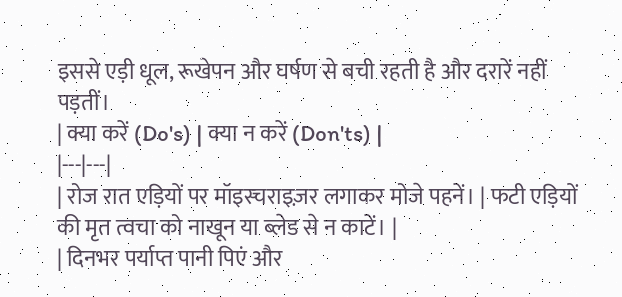इससे एड़ी धूल, रूखेपन और घर्षण से बची रहती है और दरारें नहीं पड़तीं।
| क्या करें (Do's) | क्या न करें (Don'ts) |
|---|---|
| रोज रात एड़ियों पर मॉइस्चराइज़र लगाकर मोजे पहनें। | फटी एड़ियों की मृत त्वचा को नाखून या ब्लेड से न काटें। |
| दिनभर पर्याप्त पानी पिएं और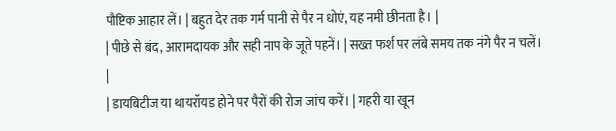पौष्टिक आहार लें। | बहुत देर तक गर्म पानी से पैर न धोएं, यह नमी छीनता है। |
| पीछे से बंद, आरामदायक और सही नाप के जूते पहनें। | सख्त फर्श पर लंबे समय तक नंगे पैर न चलें। |
| डायबिटीज या थायरॉयड होने पर पैरों की रोज जांच करें। | गहरी या खून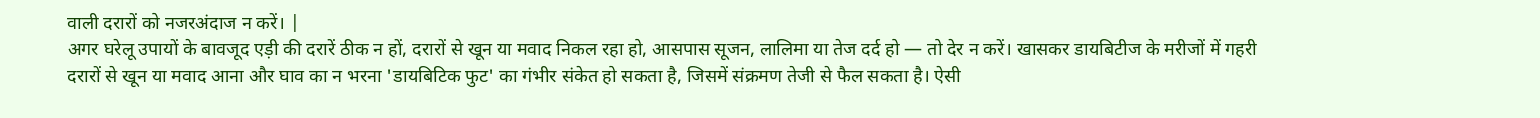वाली दरारों को नजरअंदाज न करें। |
अगर घरेलू उपायों के बावजूद एड़ी की दरारें ठीक न हों, दरारों से खून या मवाद निकल रहा हो, आसपास सूजन, लालिमा या तेज दर्द हो — तो देर न करें। खासकर डायबिटीज के मरीजों में गहरी दरारों से खून या मवाद आना और घाव का न भरना 'डायबिटिक फुट' का गंभीर संकेत हो सकता है, जिसमें संक्रमण तेजी से फैल सकता है। ऐसी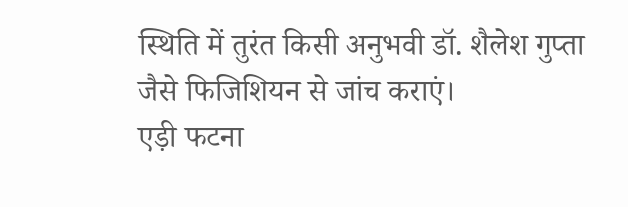स्थिति में तुरंत किसी अनुभवी डॉ. शैलेश गुप्ता जैसे फिजिशियन से जांच कराएं।
एड़ी फटना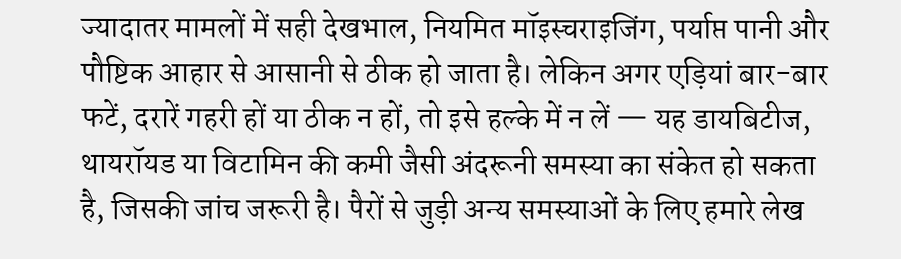ज्यादातर मामलों में सही देखभाल, नियमित मॉइस्चराइजिंग, पर्याप्त पानी और पौष्टिक आहार से आसानी से ठीक हो जाता है। लेकिन अगर एड़ियां बार-बार फटें, दरारें गहरी हों या ठीक न हों, तो इसे हल्के में न लें — यह डायबिटीज, थायरॉयड या विटामिन की कमी जैसी अंदरूनी समस्या का संकेत हो सकता है, जिसकी जांच जरूरी है। पैरों से जुड़ी अन्य समस्याओं के लिए हमारे लेख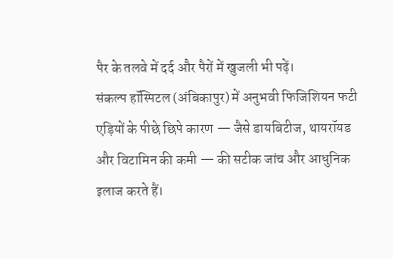पैर के तलवे में दर्द और पैरों में खुजली भी पढ़ें।
संकल्प हॉस्पिटल (अंबिकापुर) में अनुभवी फिजिशियन फटी एड़ियों के पीछे छिपे कारण — जैसे डायबिटीज, थायरॉयड और विटामिन की कमी — की सटीक जांच और आधुनिक इलाज करते हैं।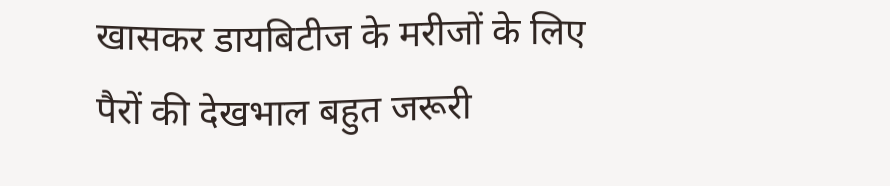खासकर डायबिटीज के मरीजों के लिए पैरों की देखभाल बहुत जरूरी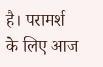है। परामर्श के लिए आज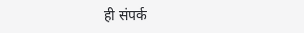ही संपर्क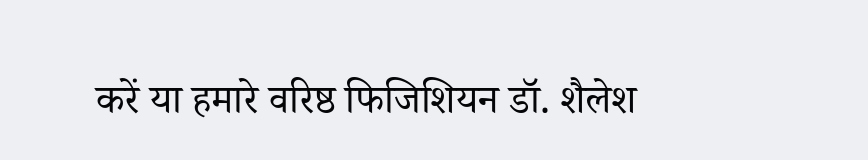करें या हमारे वरिष्ठ फिजिशियन डॉ. शैलेश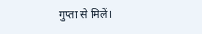गुप्ता से मिलें।